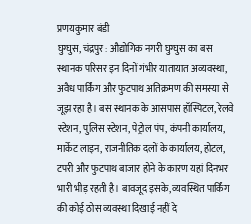प्रणयकुमार बंडी
घुग्घुस, चंद्रपुर : औद्योगिक नगरी घुग्घुस का बस स्थानक परिसर इन दिनों गंभीर यातायात अव्यवस्था, अवैध पार्किंग और फुटपाथ अतिक्रमण की समस्या से जूझ रहा है। बस स्थानक के आसपास हॉस्पिटल, रेलवे स्टेशन, पुलिस स्टेशन, पेट्रोल पंप, कंपनी कार्यालय, मार्केट लाइन, राजनीतिक दलों के कार्यालय, होटल, टपरी और फुटपाथ बाजार होने के कारण यहां दिनभर भारी भीड़ रहती है। बावजूद इसके, व्यवस्थित पार्किंग की कोई ठोस व्यवस्था दिखाई नहीं दे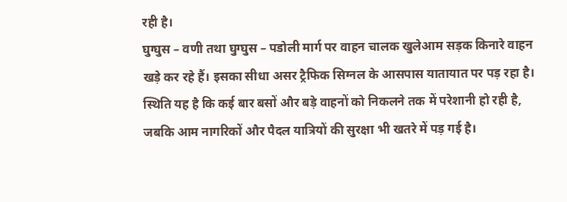रही है।
घुग्घुस – वणी तथा घुग्घुस – पडोली मार्ग पर वाहन चालक खुलेआम सड़क किनारे वाहन खड़े कर रहे हैं। इसका सीधा असर ट्रैफिक सिग्नल के आसपास यातायात पर पड़ रहा है। स्थिति यह है कि कई बार बसों और बड़े वाहनों को निकलने तक में परेशानी हो रही है, जबकि आम नागरिकों और पैदल यात्रियों की सुरक्षा भी खतरे में पड़ गई है।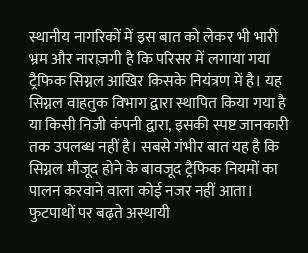स्थानीय नागरिकों में इस बात को लेकर भी भारी भ्रम और नाराज़गी है कि परिसर में लगाया गया ट्रैफिक सिग्नल आखिर किसके नियंत्रण में है। यह सिग्नल वाहतुक विभाग द्वारा स्थापित किया गया है या किसी निजी कंपनी द्वारा, इसकी स्पष्ट जानकारी तक उपलब्ध नहीं है। सबसे गंभीर बात यह है कि सिग्नल मौजूद होने के बावजूद ट्रैफिक नियमों का पालन करवाने वाला कोई नजर नहीं आता।
फुटपाथों पर बढ़ते अस्थायी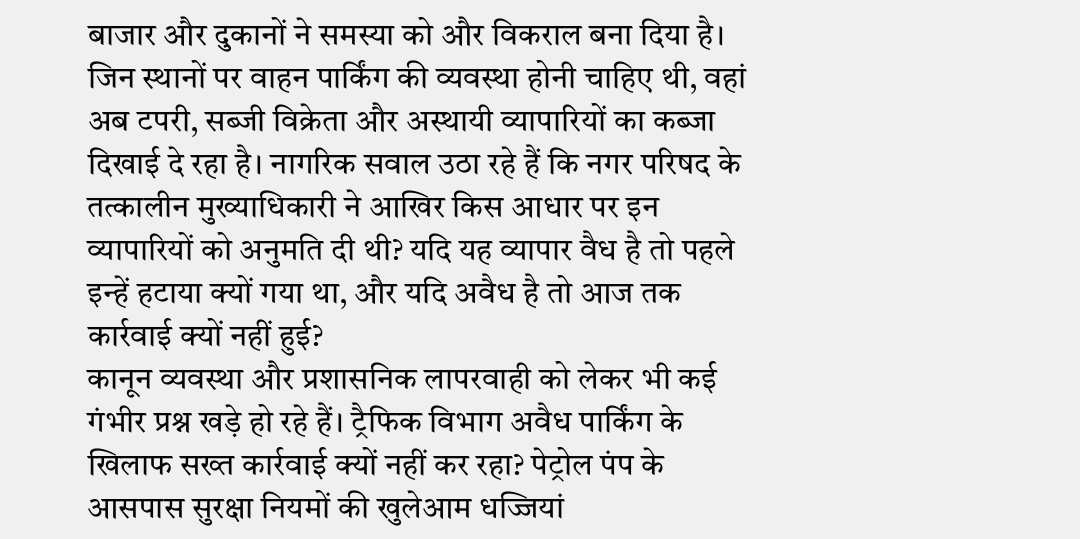बाजार और दुकानों ने समस्या को और विकराल बना दिया है। जिन स्थानों पर वाहन पार्किंग की व्यवस्था होनी चाहिए थी, वहां अब टपरी, सब्जी विक्रेता और अस्थायी व्यापारियों का कब्जा दिखाई दे रहा है। नागरिक सवाल उठा रहे हैं कि नगर परिषद के तत्कालीन मुख्याधिकारी ने आखिर किस आधार पर इन व्यापारियों को अनुमति दी थी? यदि यह व्यापार वैध है तो पहले इन्हें हटाया क्यों गया था, और यदि अवैध है तो आज तक कार्रवाई क्यों नहीं हुई?
कानून व्यवस्था और प्रशासनिक लापरवाही को लेकर भी कई गंभीर प्रश्न खड़े हो रहे हैं। ट्रैफिक विभाग अवैध पार्किंग के खिलाफ सख्त कार्रवाई क्यों नहीं कर रहा? पेट्रोल पंप के आसपास सुरक्षा नियमों की खुलेआम धज्जियां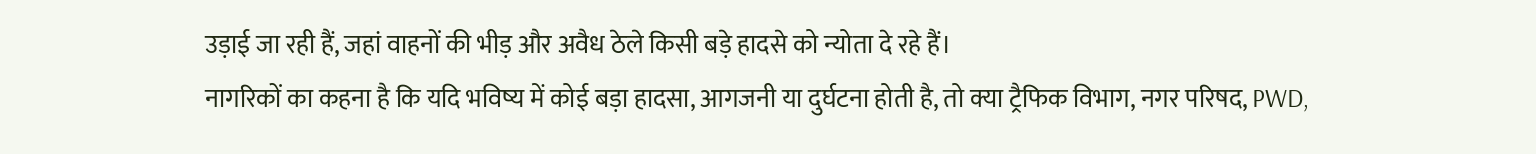उड़ाई जा रही हैं, जहां वाहनों की भीड़ और अवैध ठेले किसी बड़े हादसे को न्योता दे रहे हैं।
नागरिकों का कहना है कि यदि भविष्य में कोई बड़ा हादसा, आगजनी या दुर्घटना होती है, तो क्या ट्रैफिक विभाग, नगर परिषद, PWD,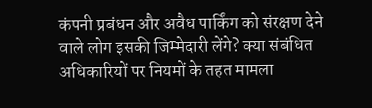कंपनी प्रबंधन और अवैध पार्किंग को संरक्षण देने वाले लोग इसकी जिम्मेदारी लेंगे? क्या संबंधित अधिकारियों पर नियमों के तहत मामला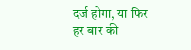दर्ज होगा, या फिर हर बार की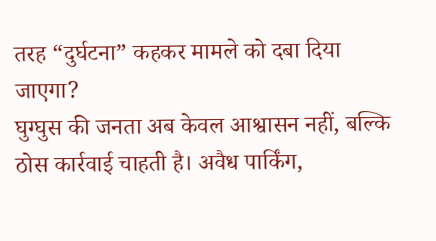तरह “दुर्घटना” कहकर मामले को दबा दिया जाएगा?
घुग्घुस की जनता अब केवल आश्वासन नहीं, बल्कि ठोस कार्रवाई चाहती है। अवैध पार्किंग,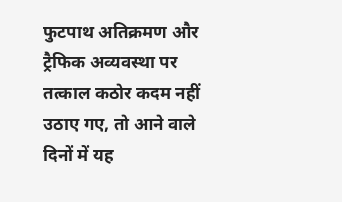फुटपाथ अतिक्रमण और ट्रैफिक अव्यवस्था पर तत्काल कठोर कदम नहीं उठाए गए, तो आने वाले दिनों में यह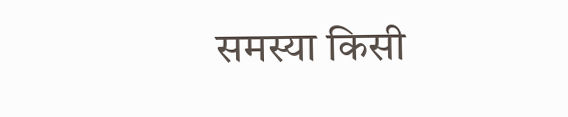समस्या किसी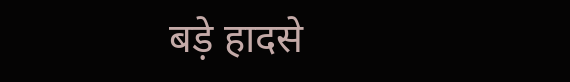बड़े हादसे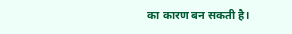का कारण बन सकती है।